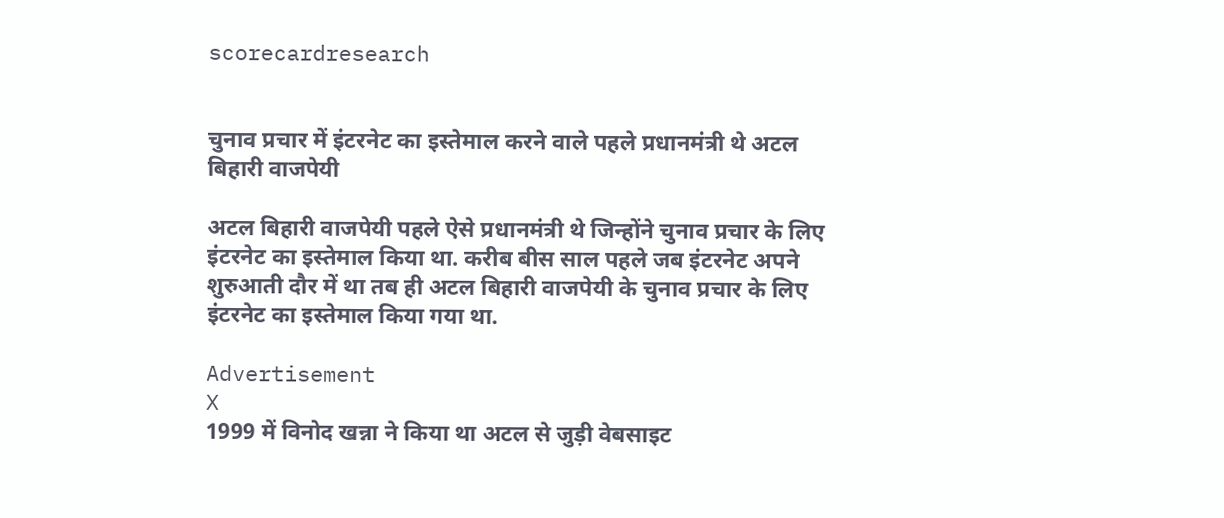scorecardresearch


चुनाव प्रचार में इंटरनेट का इस्तेमाल करने वाले पहले प्रधानमंत्री थे अटल बिहारी वाजपेयी

अटल बिहारी वाजपेयी पहले ऐसे प्रधानमंत्री थे जिन्होंने चुनाव प्रचार के लिए इंटरनेट का इस्तेमाल किया था. करीब बीस साल पहले जब इंटरनेट अपने शुरुआती दौर में था तब ही अटल बिहारी वाजपेयी के चुनाव प्रचार के लिए इंटरनेट का इस्तेमाल किया गया था.

Advertisement
X
1999 में विनोद खन्ना ने किया था अटल से जुड़ी वेबसाइट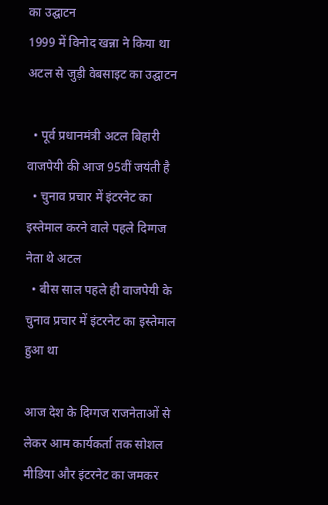का उद्घाटन
1999 में विनोद खन्ना ने किया था अटल से जुड़ी वेबसाइट का उद्घाटन

  • पूर्व प्रधानमंत्री अटल बिहारी वाजपेयी की आज 95वीं जयंती है
  • चुनाव प्रचार में इंटरनेट का इस्तेमाल करने वाले पहले दिग्गज नेता थे अटल
  • बीस साल पहले ही वाजपेयी के चुनाव प्रचार में इंटरनेट का इस्तेमाल हुआ था

आज देश के दिग्गज राजनेताओं से लेकर आम कार्यकर्ता तक सोशल मीडिया और इंटरनेट का जमकर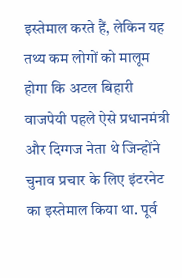इस्तेमाल करते हैं, लेकिन यह तथ्य कम लोगों को मालूम होगा कि अटल बिहारी वाजपेयी पहले ऐसे प्रधानमंत्री और दिग्गज नेता थे जिन्होंने चुनाव प्रचार के लिए इंटरनेट का इस्तेमाल किया था. पूर्व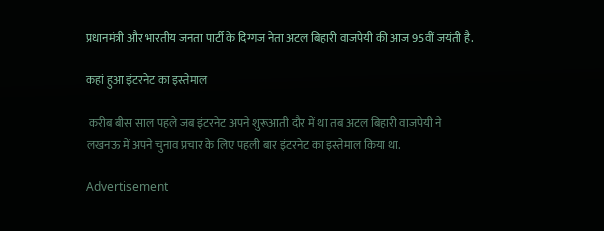प्रधानमंत्री और भारतीय जनता पार्टी के दिग्गज नेता अटल बिहारी वाजपेयी की आज 95वीं जयंती है.

कहां हुआ इंटरनेट का इस्तेमाल

 करीब बीस साल पहले जब इंटरनेट अपने शुरूआती दौर में था तब अटल बिहारी वाजपेयी ने लखनऊ में अपने चुनाव प्रचार के लिए पहली बार इंटरनेट का इस्तेमाल किया था.

Advertisement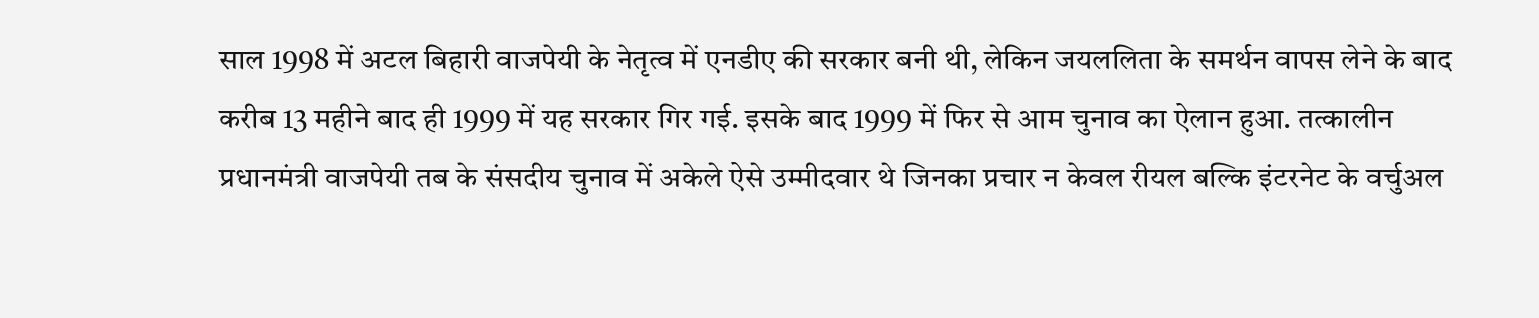साल 1998 में अटल बिहारी वाजपेयी के नेतृत्व में एनडीए की सरकार बनी थी, लेकिन जयललिता के समर्थन वापस लेने के बाद करीब 13 महीने बाद ही 1999 में यह सरकार गिर गई. इसके बाद 1999 में फिर से आम चुनाव का ऐलान हुआ. तत्कालीन प्रधानमंत्री वाजपेयी तब के संसदीय चुनाव में अकेले ऐसे उम्मीदवार थे जिनका प्रचार न केवल रीयल बल्कि इंटरनेट के वर्चुअल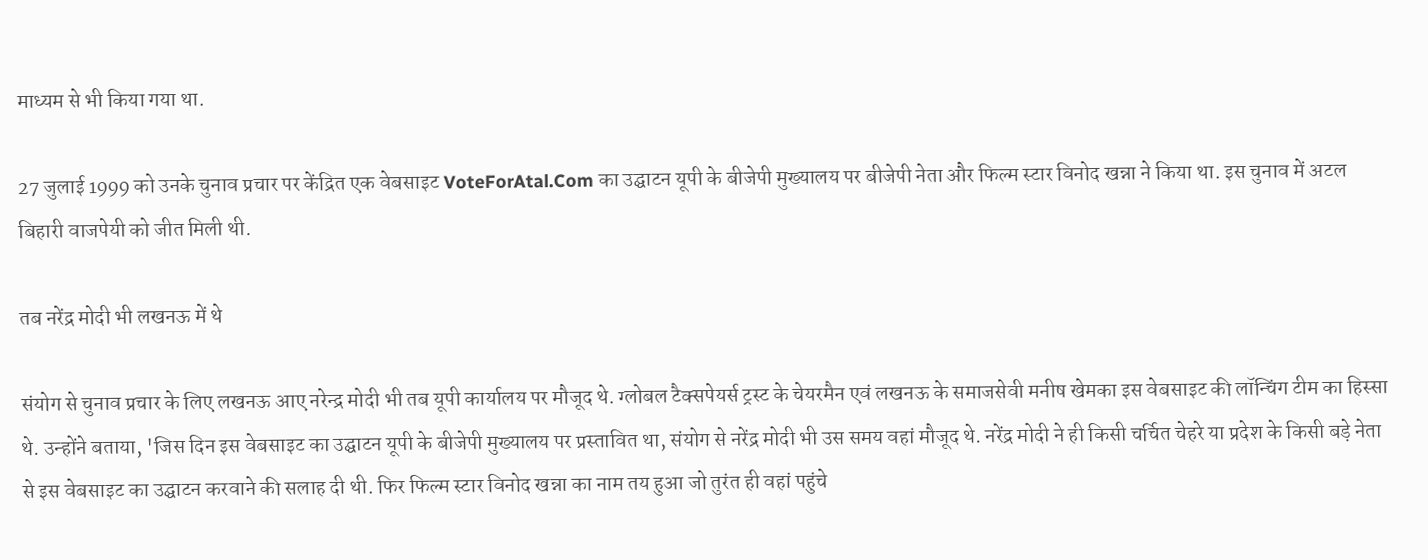माध्यम से भी किया गया था.

27 जुलाई 1999 को उनके चुनाव प्रचार पर केंद्रित एक वेबसाइट VoteForAtal.Com का उद्घाटन यूपी के बीजेपी मुख्यालय पर बीजेपी नेता और फिल्म स्टार विनोद खन्ना ने किया था. इस चुनाव में अटल बिहारी वाजपेयी को जीत मिली थी.

तब नरेंद्र मोदी भी लखनऊ में थे

संयोग से चुनाव प्रचार के लिए लखनऊ आए नरेन्द्र मोदी भी तब यूपी कार्यालय पर मौजूद थे. ग्लोबल टैक्सपेयर्स ट्रस्ट के चेयरमैन एवं लखनऊ के समाजसेवी मनीष खेमका इस वेबसाइट की लॉन्चिंग टीम का हिस्सा थे. उन्होंने बताया, 'जिस दिन इस वेबसाइट का उद्घाटन यूपी के बीजेपी मुख्यालय पर प्रस्तावित था, संयोग से नरेंद्र मोदी भी उस समय वहां मौजूद थे. नरेंद्र मोदी ने ही किसी चर्चित चेहरे या प्रदेश के किसी बड़े नेता से इस वेबसाइट का उद्घाटन करवाने की सलाह दी थी. फिर फिल्म स्टार विनोद खन्ना का नाम तय हुआ जो तुरंत ही वहां पहुंचे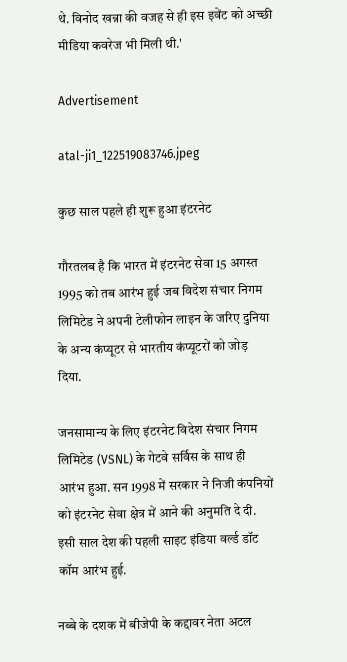थे. विनोद खन्ना की वजह से ही इस इवेंट को अच्छी मीडिया कवरेज भी मिली थी.'

Advertisement

atal-ji1_122519083746.jpeg

कुछ साल पहले ही शुरू हुआ इंटरनेट

गौरतलब है कि भारत में इंटरनेट सेवा 15 अगस्त 1995 को तब आरंभ हुई जब विदेश संचार निगम लिमिटेड ने अपनी टेलीफोन लाइन के जरिए दुनिया के अन्य कंप्यूटर से भारतीय कंप्यूटरों को जोड़ दिया.

जनसामान्य के लिए इंटरनेट विदेश संचार निगम लिमिटेड (VSNL) के गेटवे सर्विस के साथ ही आरंभ हुआ. सन 1998 में सरकार ने निजी कंपनियों को इंटरनेट सेवा क्षेत्र में आने की अनुमति दे दी. इसी साल देश की पहली साइट इंडिया वर्ल्ड डॉट कॉम आरंभ हुई.

नब्बे के दशक में बीजेपी के कद्दावर नेता अटल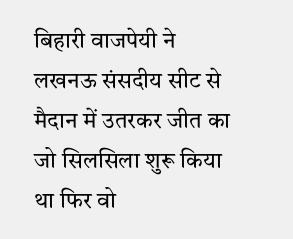बिहारी वाजपेयी ने लखनऊ संसदीय सीट से मैदान में उतरकर जीत का जो सिलसिला शुरू किया था फिर वो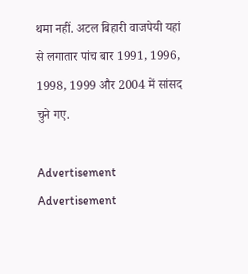थमा नहीं. अटल बिहारी वाजपेयी यहां से लगातार पांच बार 1991, 1996, 1998, 1999 और 2004 में सांसद चुने गए.

Advertisement
Advertisement